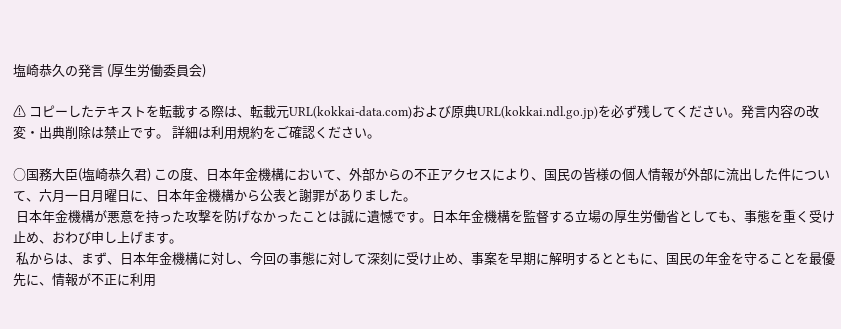塩崎恭久の発言 (厚生労働委員会)

⚠ コピーしたテキストを転載する際は、転載元URL(kokkai-data.com)および原典URL(kokkai.ndl.go.jp)を必ず残してください。発言内容の改変・出典削除は禁止です。 詳細は利用規約をご確認ください。

○国務大臣(塩崎恭久君) この度、日本年金機構において、外部からの不正アクセスにより、国民の皆様の個人情報が外部に流出した件について、六月一日月曜日に、日本年金機構から公表と謝罪がありました。
 日本年金機構が悪意を持った攻撃を防げなかったことは誠に遺憾です。日本年金機構を監督する立場の厚生労働省としても、事態を重く受け止め、おわび申し上げます。
 私からは、まず、日本年金機構に対し、今回の事態に対して深刻に受け止め、事案を早期に解明するとともに、国民の年金を守ることを最優先に、情報が不正に利用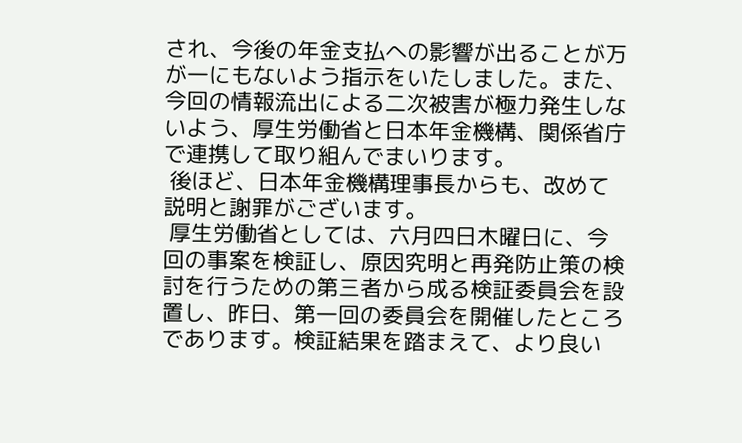され、今後の年金支払への影響が出ることが万が一にもないよう指示をいたしました。また、今回の情報流出による二次被害が極力発生しないよう、厚生労働省と日本年金機構、関係省庁で連携して取り組んでまいります。
 後ほど、日本年金機構理事長からも、改めて説明と謝罪がございます。
 厚生労働省としては、六月四日木曜日に、今回の事案を検証し、原因究明と再発防止策の検討を行うための第三者から成る検証委員会を設置し、昨日、第一回の委員会を開催したところであります。検証結果を踏まえて、より良い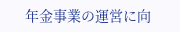年金事業の運営に向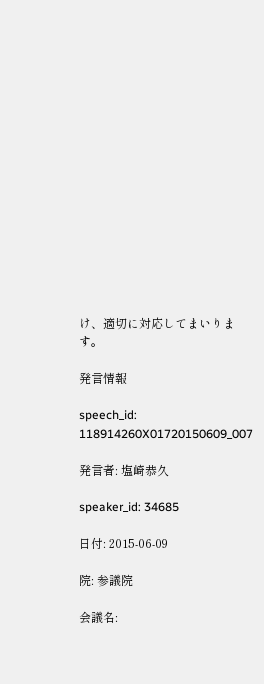け、適切に対応してまいります。

発言情報

speech_id: 118914260X01720150609_007

発言者: 塩崎恭久

speaker_id: 34685

日付: 2015-06-09

院: 参議院

会議名: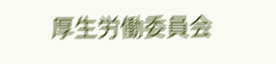厚生労働委員会